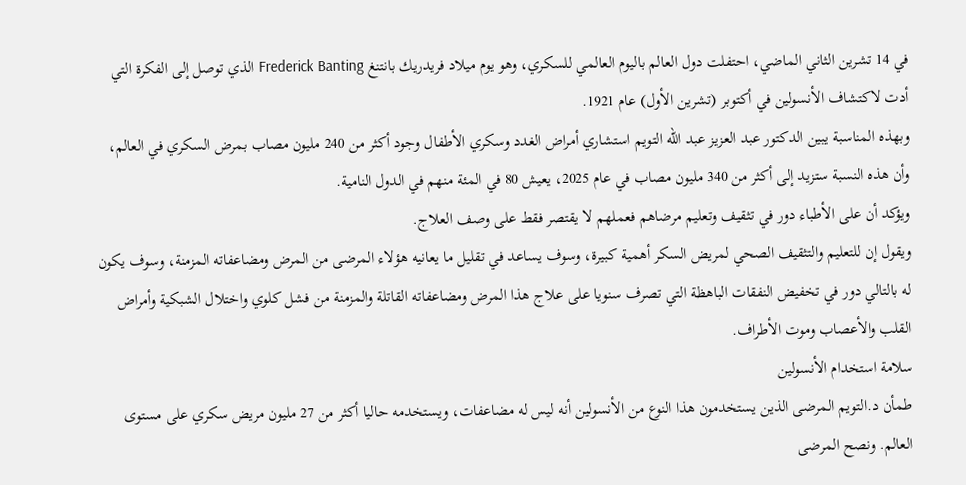في 14 تشرين الثاني الماضي، احتفلت دول العالم باليوم العالمي للسكري، وهو يوم ميلاد فريدريك بانتنغ Frederick Banting الذي توصل إلى الفكرة التي أدت لاكتشاف الأنسولين في أكتوبر (تشرين الأول) عام 1921.
وبهذه المناسبة يبين الدكتور عبد العزيز عبد الله التويم استشاري أمراض الغدد وسكري الأطفال وجود أكثر من 240 مليون مصاب بمرض السكري في العالم، وأن هذه النسبة ستزيد إلى أكثر من 340 مليون مصاب في عام 2025، يعيش 80 في المئة منهم في الدول النامية.
ويؤكد أن على الأطباء دور في تثقيف وتعليم مرضاهم فعملهم لا يقتصر فقط على وصف العلاج.
ويقول إن للتعليم والتثقيف الصحي لمريض السكر أهمية كبيرة، وسوف يساعد في تقليل ما يعانيه هؤلاء المرضى من المرض ومضاعفاته المزمنة، وسوف يكون له بالتالي دور في تخفيض النفقات الباهظة التي تصرف سنويا على علاج هذا المرض ومضاعفاته القاتلة والمزمنة من فشل كلوي واختلال الشبكية وأمراض القلب والأعصاب وموت الأطراف.
سلامة استخدام الأنسولين
طمأن د.التويم المرضى الذين يستخدمون هذا النوع من الأنسولين أنه ليس له مضاعفات، ويستخدمه حاليا أكثر من 27 مليون مريض سكري على مستوى العالم. ونصح المرضى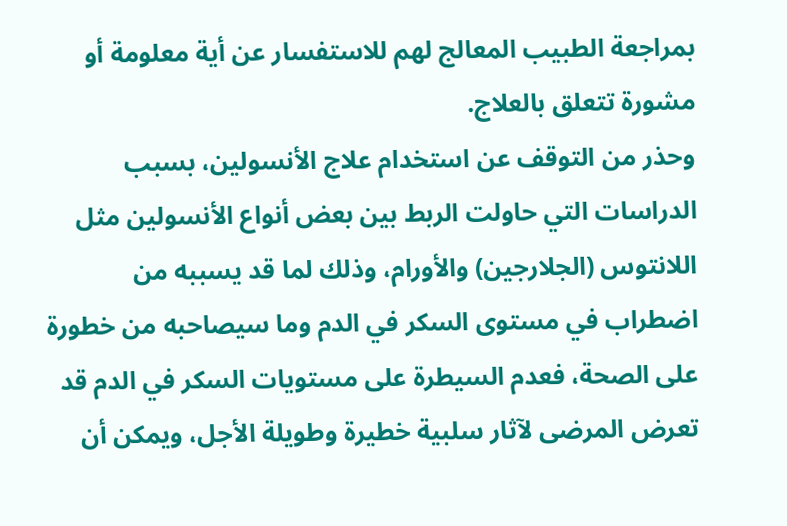بمراجعة الطبيب المعالج لهم للاستفسار عن أية معلومة أو مشورة تتعلق بالعلاج.
وحذر من التوقف عن استخدام علاج الأنسولين، بسبب الدراسات التي حاولت الربط بين بعض أنواع الأنسولين مثل اللانتوس (الجلارجين) والأورام، وذلك لما قد يسببه من اضطراب في مستوى السكر في الدم وما سيصاحبه من خطورة على الصحة، فعدم السيطرة على مستويات السكر في الدم قد تعرض المرضى لآثار سلبية خطيرة وطويلة الأجل، ويمكن أن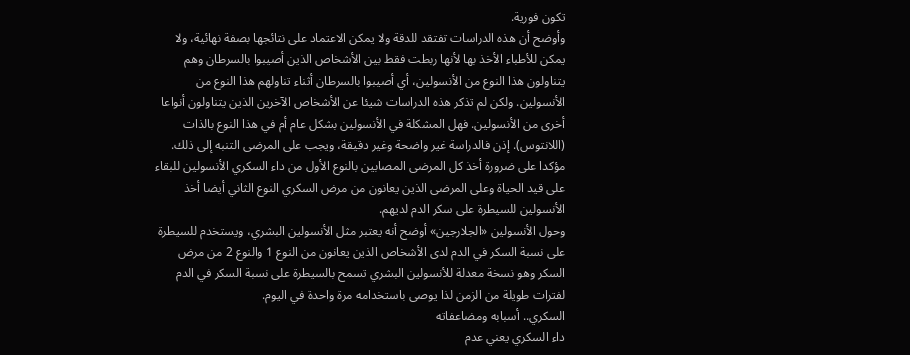تكون فورية.
وأوضح أن هذه الدراسات تفتقد للدقة ولا يمكن الاعتماد على نتائجها بصفة نهائية، ولا يمكن للأطباء الأخذ بها لأنها ربطت فقط بين الأشخاص الذين أصيبوا بالسرطان وهم يتناولون هذا النوع من الأنسولين، أي أصيبوا بالسرطان أثناء تناولهم هذا النوع من الأنسولين. ولكن لم تذكر هذه الدراسات شيئا عن الأشخاص الآخرين الذين يتناولون أنواعا أخرى من الأنسولين. فهل المشكلة في الأنسولين بشكل عام أم في هذا النوع بالذات (اللانتوس). إذن فالدراسة غير واضحة وغير دقيقة، ويجب على المرضى التنبه إلى ذلك. مؤكدا على ضرورة أخذ كل المرضى المصابين بالنوع الأول من داء السكري الأنسولين للبقاء على قيد الحياة وعلى المرضى الذين يعانون من مرض السكري النوع الثاني أيضا أخذ الأنسولين للسيطرة على سكر الدم لديهم.
وحول الأنسولين «الجلارجين» أوضح أنه يعتبر مثل الأنسولين البشري، ويستخدم للسيطرة على نسبة السكر في الدم لدى الأشخاص الذين يعانون من النوع 1 والنوع 2 من مرض السكر وهو نسخة معدلة للأنسولين البشري تسمح بالسيطرة على نسبة السكر في الدم لفترات طويلة من الزمن لذا يوصى باستخدامه مرة واحدة في اليوم.
السكري.. أسبابه ومضاعفاته
داء السكري يعني عدم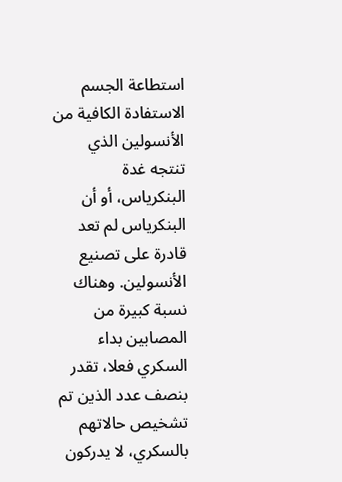استطاعة الجسم الاستفادة الكافية من الأنسولين الذي تنتجه غدة البنكرياس، أو أن البنكرياس لم تعد قادرة على تصنيع الأنسولين. وهناك نسبة كبيرة من المصابين بداء السكري فعلا، تقدر بنصف عدد الذين تم تشخيص حالاتهم بالسكري، لا يدركون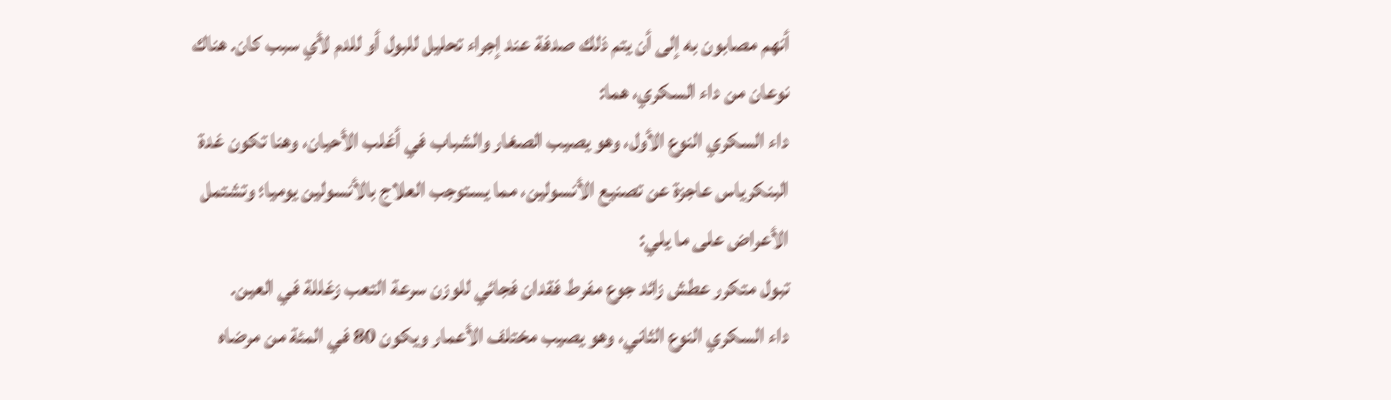أنهم مصابون به إلى أن يتم ذلك صدفة عند إجراء تحليل للبول أو للدم لأي سبب كان. هناك نوعان من داء السكري، هما:
داء السكري النوع الأول، وهو يصيب الصغار والشباب في أغلب الأحيان، وهنا تكون غدة البنكرياس عاجزة عن تصنيع الأنسولين، مما يستوجب العلاج بالأنسولين يوميا؛ وتشتمل الأعراض على ما يلي:
تبول متكرر عطش زائد جوع مفرط فقدان فجائي للوزن سرعة التعب زغللة في العين.
داء السكري النوع الثاني، وهو يصيب مختلف الأعمار ويكون 80 في المئة من مرضاه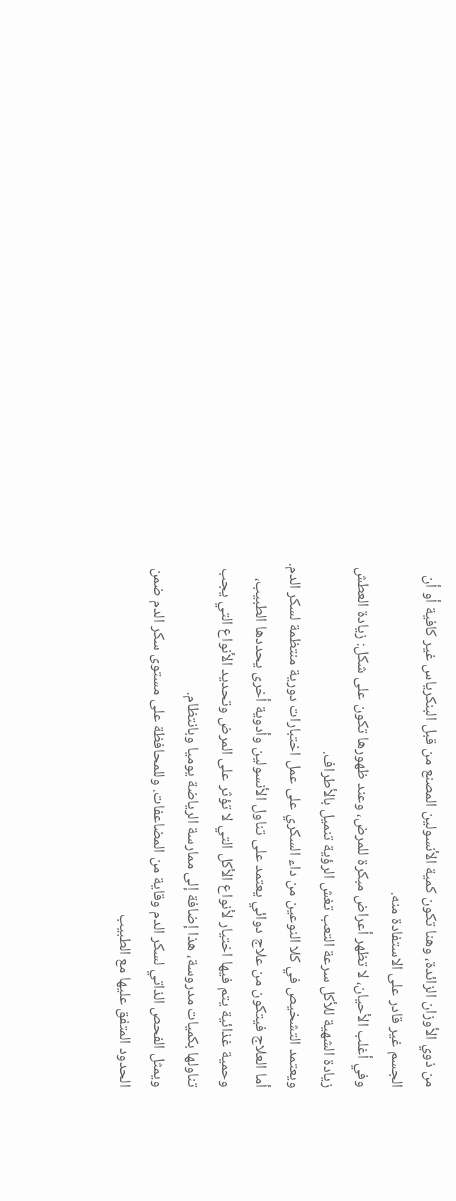من ذوي الأوزان الزائدة، وهنا تكون كمية الأنسولين المصنع من قبل البنكرياس غير كافية أو أن الجسم غير قادر على الاستفادة منه.
وفي أغلب الأحيان، لا تظهر أعراض مبكرة للمرض، وعند ظهورها تكون على شكل: زيادة العطش زيادة الشهية للأكل سرعة التعب تغش الرؤية تنميل بالأطراف.
ويعتمد التشخيص في كلا النوعين من داء السكري على عمل اختبارات دورية منتظمة لسكر الدم.
أما العلاج فيتكون من علاج دوائي يعتمد على تناول الأنسولين وأدوية أخرى يحددها الطبيب، وحمية غذائية يتم فيها اختيار لأنواع الأكل التي لا تؤثر على المرض وتحديد الأنواع التي يجب تناولها بكميات مدروسة، هذا إضافة إلى ممارسة الرياضة يوميا وبانتظام.
ويمثل الفحص الذاتي لسكر الدم وقاية من المضاعفات. وللمحافظة على مستوى سكر الدم ضمن الحدود المتفق عليها مع الطبيب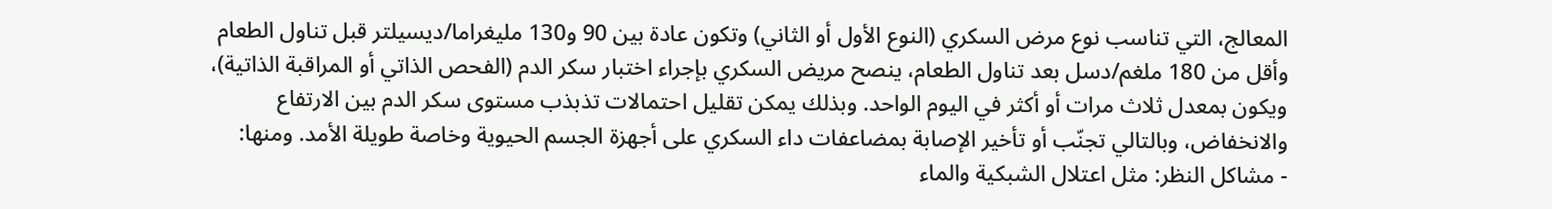المعالج، التي تناسب نوع مرض السكري (النوع الأول أو الثاني) وتكون عادة بين 90 و130 مليغراما/ديسيلتر قبل تناول الطعام وأقل من 180 ملغم/دسل بعد تناول الطعام، ينصح مريض السكري بإجراء اختبار سكر الدم (الفحص الذاتي أو المراقبة الذاتية)، ويكون بمعدل ثلاث مرات أو أكثر في اليوم الواحد. وبذلك يمكن تقليل احتمالات تذبذب مستوى سكر الدم بين الارتفاع والانخفاض، وبالتالي تجنّب أو تأخير الإصابة بمضاعفات داء السكري على أجهزة الجسم الحيوية وخاصة طويلة الأمد. ومنها:
- مشاكل النظر: مثل اعتلال الشبكية والماء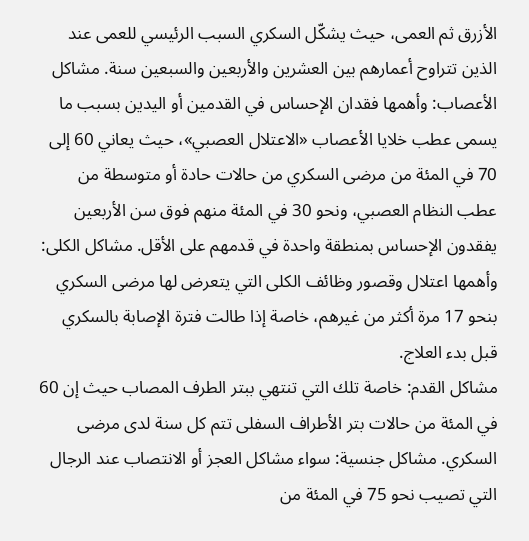الأزرق ثم العمى، حيث يشكّل السكري السبب الرئيسي للعمى عند الذين تتراوح أعمارهم بين العشرين والأربعين والسبعين سنة. مشاكل الأعصاب: وأهمها فقدان الإحساس في القدمين أو اليدين بسبب ما يسمى عطب خلايا الأعصاب «الاعتلال العصبي»، حيث يعاني 60 إلى 70 في المئة من مرضى السكري من حالات حادة أو متوسطة من عطب النظام العصبي، ونحو 30 في المئة منهم فوق سن الأربعين يفقدون الإحساس بمنطقة واحدة في قدمهم على الأقل. مشاكل الكلى: وأهمها اعتلال وقصور وظائف الكلى التي يتعرض لها مرضى السكري بنحو 17 مرة أكثر من غيرهم، خاصة إذا طالت فترة الإصابة بالسكري قبل بدء العلاج.
مشاكل القدم: خاصة تلك التي تنتهي ببتر الطرف المصاب حيث إن 60 في المئة من حالات بتر الأطراف السفلى تتم كل سنة لدى مرضى السكري. مشاكل جنسية: سواء مشاكل العجز أو الانتصاب عند الرجال التي تصيب نحو 75 في المئة من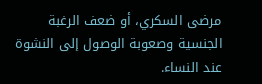مرضى السكري، أو ضعف الرغبة الجنسية وصعوبة الوصول إلى النشوة عند النساء.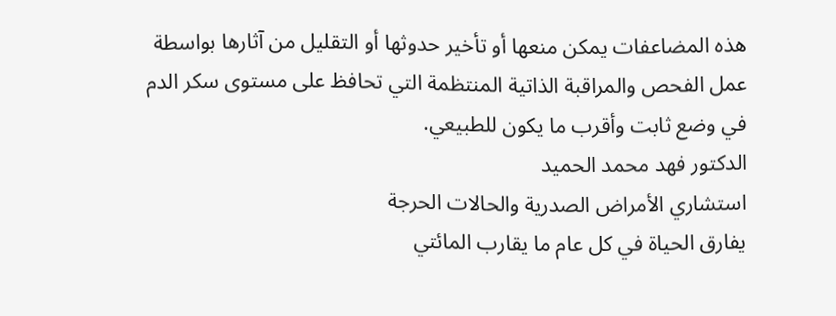هذه المضاعفات يمكن منعها أو تأخير حدوثها أو التقليل من آثارها بواسطة عمل الفحص والمراقبة الذاتية المنتظمة التي تحافظ على مستوى سكر الدم في وضع ثابت وأقرب ما يكون للطبيعي.
الدكتور فهد محمد الحميد
استشاري الأمراض الصدرية والحالات الحرجة
يفارق الحياة في كل عام ما يقارب المائتي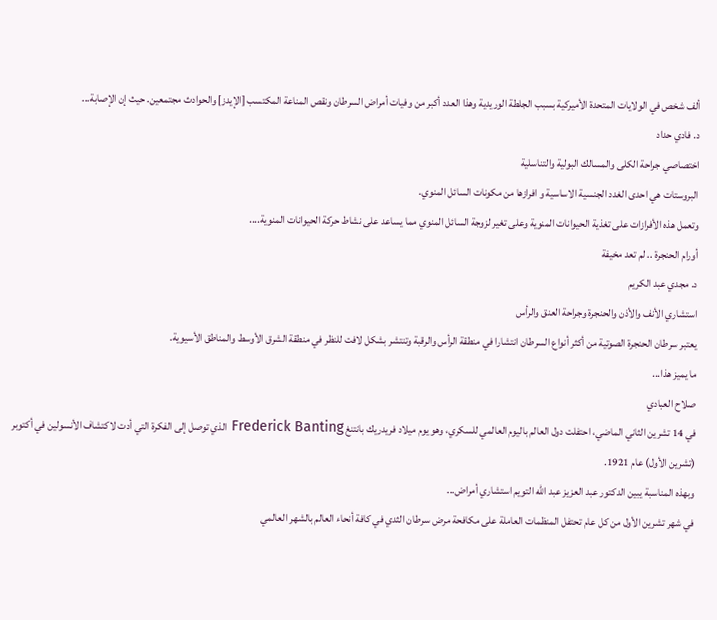ألف شخص في الولايات المتحدة الأميركية بسبب الجلطة الوريدية وهذا العدد أكبر من وفيات أمراض السرطان ونقص المناعة المكتسب [الإيدز] والحوادث مجتمعين. حيث إن الإصابة...
د. فادي حداد
اختصاصي جراحة الكلى والمسالك البولية والتناسلية
البروستات هي احدى الغدد الجنسية الاساسية و افرازها من مكونات السائل المنوي.
وتعمل هذه الأفرازات على تغذية الحيوانات المنوية وعلى تغير لزوجة السائل المنوي مما يساعد على نشاط حركة الحيوانات المنوية....
أورام الحنجرة .. لم تعد مخيفة
د. مجدي عبد الكريم
استشاري الأنف والأذن والحنجرة وجراحة العنق والرأس
يعتبر سرطان الحنجرة الصوتية من أكثر أنواع السرطان انتشارا في منطقة الرأس والرقبة وتنتشر بشكل لافت للنظر في منطقة الشرق الأوسط والمناطق الأسيوية.
ما يميز هذا...
صلاح العبادي
في 14 تشرين الثاني الماضي، احتفلت دول العالم باليوم العالمي للسكري، وهو يوم ميلاد فريدريك بانتنغ Frederick Banting الذي توصل إلى الفكرة التي أدت لاكتشاف الأنسولين في أكتوبر (تشرين الأول) عام 1921.
وبهذه المناسبة يبين الدكتور عبد العزيز عبد الله التويم استشاري أمراض...
في شهر تشرين الأول من كل عام تحتفل المنظمات العاملة على مكافحة مرض سرطان الثدي في كافة أنحاء العالم بالشهر العالمي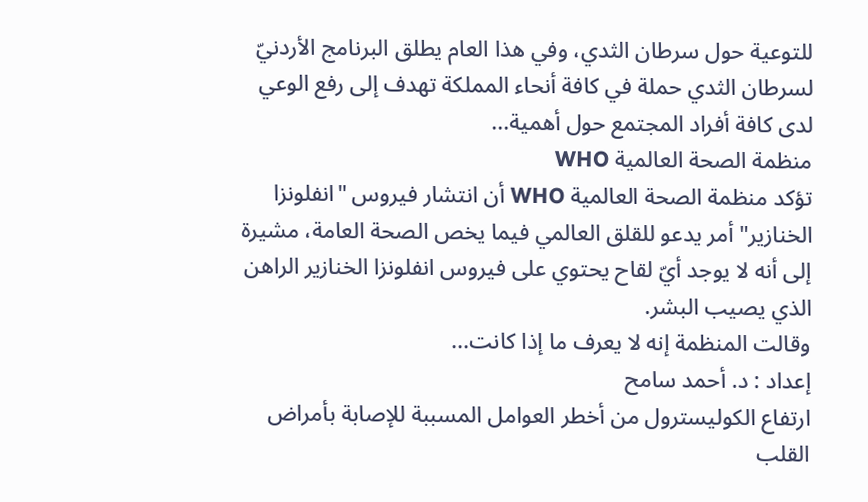للتوعية حول سرطان الثدي، وفي هذا العام يطلق البرنامج الأردنيّ لسرطان الثدي حملة في كافة أنحاء المملكة تهدف إلى رفع الوعي لدى كافة أفراد المجتمع حول أهمية...
منظمة الصحة العالمية WHO
تؤكد منظمة الصحة العالمية WHO أن انتشار فيروس "انفلونزا الخنازير" أمر يدعو للقلق العالمي فيما يخص الصحة العامة، مشيرة إلى أنه لا يوجد أيّ لقاح يحتوي على فيروس انفلونزا الخنازير الراهن الذي يصيب البشر.
وقالت المنظمة إنه لا يعرف ما إذا كانت...
إعداد : د. أحمد سامح
ارتفاع الكوليسترول من أخطر العوامل المسببة للإصابة بأمراض القلب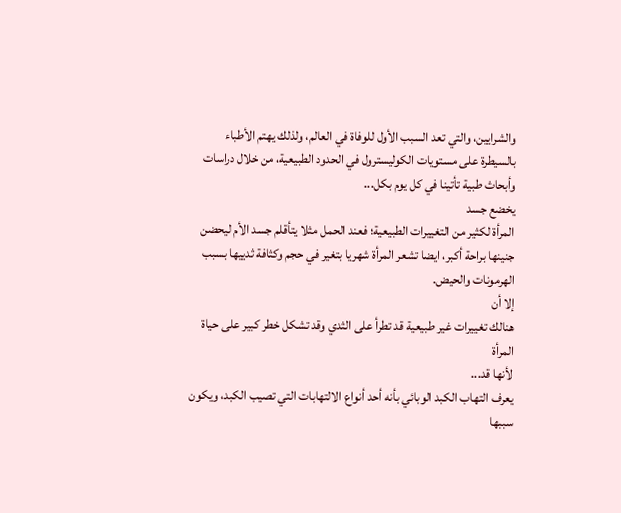والشرايين، والتي تعد السبب الأول للوفاة في العالم، ولذلك يهتم الأطباء بالسيطرة على مستويات الكوليسترول في الحدود الطبيعية، من خلال دراسات وأبحاث طبية تأتينا في كل يوم بكل...
يخضع جسد
المرأة لكثير من التغييرات الطبيعية؛ فعند الحمل مثلا يتأقلم جسد الأم ليحضن
جنينها براحة أكبر، ايضا تشعر المرأة شهريا بتغير في حجم وكثافة ثدييها بسبب
الهرمونات والحيض.
إلا أن
هنالك تغييرات غير طبيعية قد تطرأ على الثدي وقد تشكل خطر كبير على حياة المرأة
لأنها قد...
يعرف التهاب الكبد الوبائي بأنه أحد أنواع الالتهابات التي تصيب الكبد، ويكون
سببها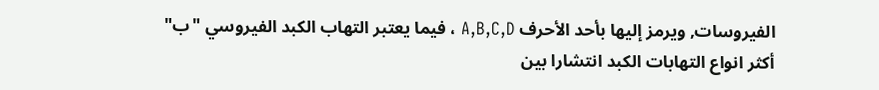الفيروسات, ويرمز إليها بأحد الأحرف A,B,C,D ، فيما يعتبر التهاب الكبد الفيروسي "ب"
أكثر انواع التهابات الكبد انتشارا بين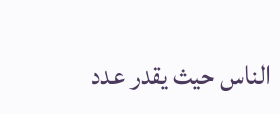الناس حيث يقدر عدد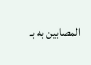المصابين به بـ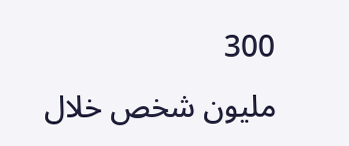300
مليون شخص خلال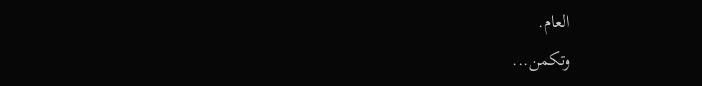العام.
وتكمن...